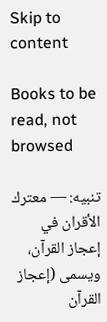Skip to content

Books to be read, not browsed

تنبيه: — معترك الأقران في إعجاز القرآن، ويسمى (إعجاز القرآن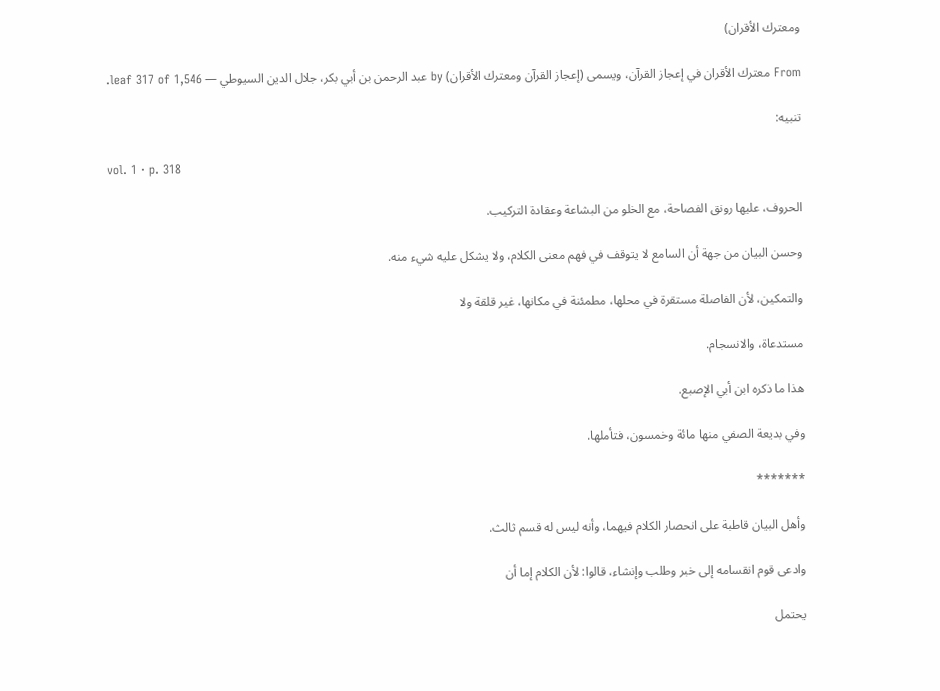ومعترك الأقران)

From معترك الأقران في إعجاز القرآن، ويسمى (إعجاز القرآن ومعترك الأقران) by عبد الرحمن بن أبي بكر، جلال الدين السيوطي — leaf 317 of 1,546.

تنبيه:

vol. 1 · p. 318

الحروف، عليها رونق الفصاحة، مع الخلو من البشاعة وعقادة التركيب.

وحسن البيان من جهة أن السامع لا يتوقف في فهم معنى الكلام، ولا يشكل عليه شيء منه.

والتمكين، لأن الفاصلة مستقرة في محلها، مطمئنة في مكانها، غير قلقة ولا

مستدعاة، والانسجام.

هذا ما ذكره ابن أبي الإصبع.

وفي بديعة الصفي منها مائة وخمسون، فتأملها.

*******

وأهل البيان قاطبة على انحصار الكلام فيهما، وأنه ليس له قسم ثالث.

وادعى قوم انقسامه إلى خبر وطلب وإنشاء، قالوا: لأن الكلام إما أن

يحتمل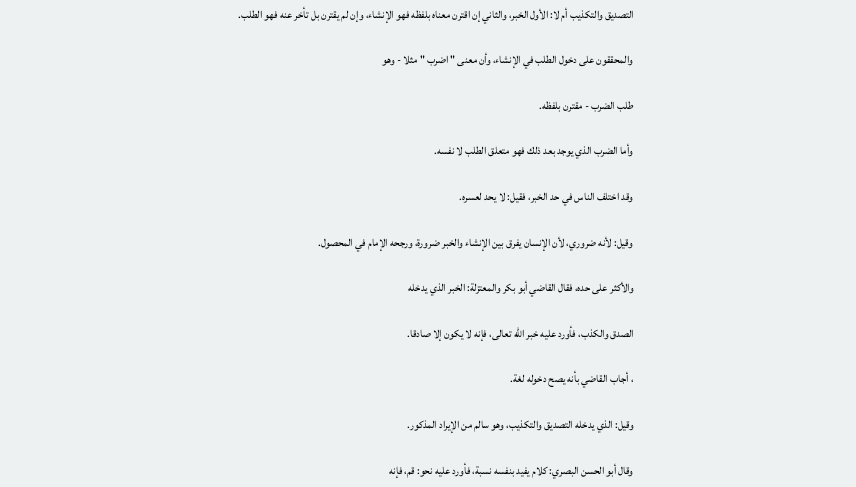التصديق والتكذيب أم لا: الأول الخبر، والثاني إن اقترن معناه بلفظه فهو الإنشاء، وإن لم يقترن بل تأخر عنه فهو الطلب.

والمحققون على دخول الطلب في الإنشاء، وأن معنى " اضرب " مثلا - وهو

طلب الضرب - مقترن بلفظه.

وأما الضرب الذي يوجد بعد ذلك فهو متعلق الطلب لا نفسه.

وقد اختلف الناس في حد الخبر، فقيل: لا يحد لعسره.

وقيل: لأنه ضروري، لأن الإنسان يفرق بين الإنشاء والخبر ضرورة، ورجحه الإمام في المحصول.

والأكثر على حده، فقال القاضي أبو بكر والمعتزلة: الخبر الذي يدخله

الصدق والكذب، فأورد عليه خبر الله تعالى، فإنه لا يكون إلا صادقا.

، أجاب القاضي بأنه يصح دخوله لغة.

وقيل: الذي يدخله التصديق والتكذيب، وهو سالم من الإيراد المذكور.

وقال أبو الحسن البصري: كلام يفيد بنفسه نسبة، فأورد عليه نحو: قم، فإنه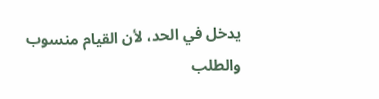يدخل في الحد، لأن القيام منسوب والطلب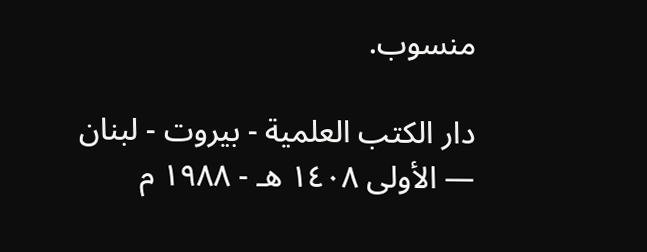منسوب.

دار الكتب العلمية - بيروت - لبنان — الأولى ١٤٠٨ هـ - ١٩٨٨ م